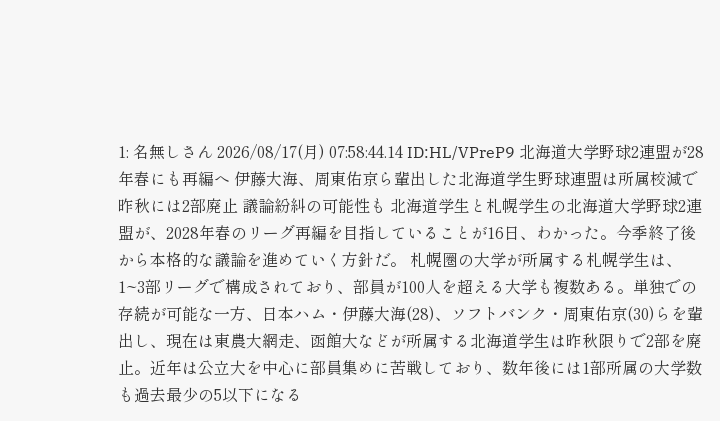1: 名無しさん 2026/08/17(月) 07:58:44.14 ID:HL/VPreP9 北海道大学野球2連盟が28年春にも再編へ 伊藤大海、周東佑京ら輩出した北海道学生野球連盟は所属校減で昨秋には2部廃止 議論紛糾の可能性も 北海道学生と札幌学生の北海道大学野球2連盟が、2028年春のリーグ再編を目指していることが16日、わかった。今季終了後から本格的な議論を進めていく方針だ。 札幌圏の大学が所属する札幌学生は、1~3部リーグで構成されており、部員が100人を超える大学も複数ある。単独での存続が可能な一方、日本ハム・伊藤大海(28)、ソフトバンク・周東佑京(30)らを輩出し、現在は東農大網走、函館大などが所属する北海道学生は昨秋限りで2部を廃止。近年は公立大を中心に部員集めに苦戦しており、数年後には1部所属の大学数も過去最少の5以下になる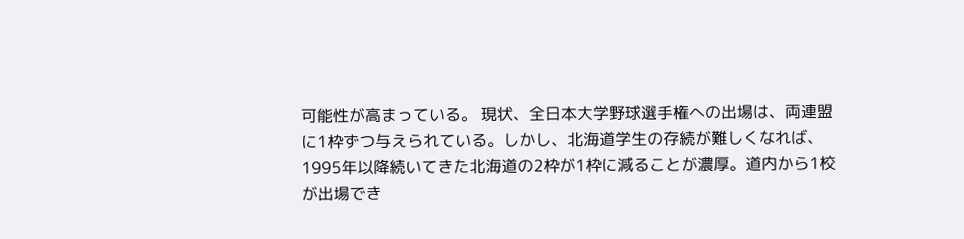可能性が高まっている。 現状、全日本大学野球選手権への出場は、両連盟に1枠ずつ与えられている。しかし、北海道学生の存続が難しくなれば、1995年以降続いてきた北海道の2枠が1枠に減ることが濃厚。道内から1校が出場でき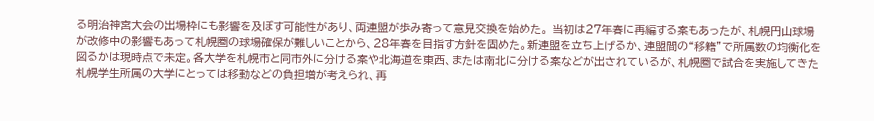る明治神宮大会の出場枠にも影響を及ぼす可能性があり、両連盟が歩み寄って意見交換を始めた。 当初は27年春に再編する案もあったが、札幌円山球場が改修中の影響もあって札幌圏の球場確保が難しいことから、28年春を目指す方針を固めた。新連盟を立ち上げるか、連盟間の“移籍”で所属数の均衡化を図るかは現時点で未定。各大学を札幌市と同市外に分ける案や北海道を東西、または南北に分ける案などが出されているが、札幌圏で試合を実施してきた札幌学生所属の大学にとっては移動などの負担増が考えられ、再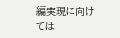編実現に向けては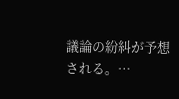議論の紛糾が予想される。…